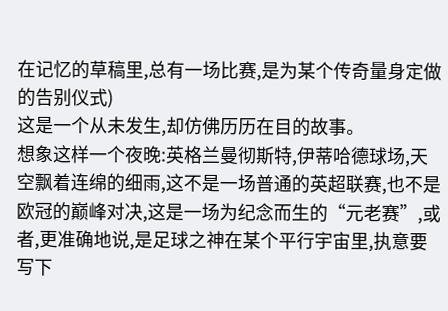在记忆的草稿里,总有一场比赛,是为某个传奇量身定做的告别仪式)
这是一个从未发生,却仿佛历历在目的故事。
想象这样一个夜晚:英格兰曼彻斯特,伊蒂哈德球场,天空飘着连绵的细雨,这不是一场普通的英超联赛,也不是欧冠的巅峰对决,这是一场为纪念而生的“元老赛”,或者,更准确地说,是足球之神在某个平行宇宙里,执意要写下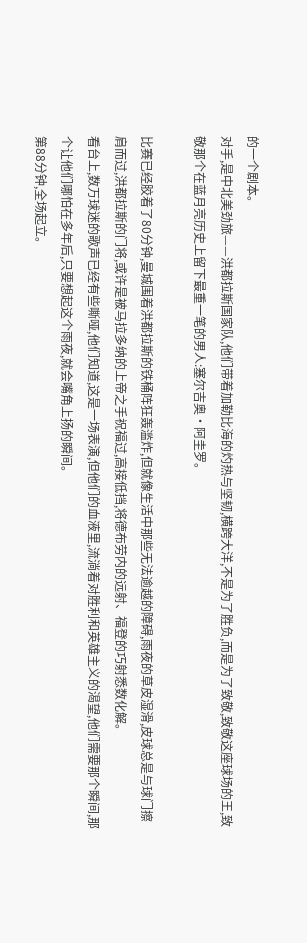的一个剧本。
对手,是中北美劲旅——洪都拉斯国家队,他们带着加勒比海的灼热与坚韧,横跨大洋,不是为了胜负,而是为了致敬,致敬这座球场的王,致敬那个在蓝月亮历史上留下最重一笔的男人:塞尔吉奥·阿圭罗。

比赛已经胶着了80分钟,曼城围着洪都拉斯的铁桶阵狂轰滥炸,但就像生活中那些无法逾越的障碍,雨夜的草皮湿滑,皮球总是与球门擦肩而过,洪都拉斯的门将,或许是被马拉多纳的上帝之手祝福过,高接低挡,将德布劳内的远射、福登的巧射悉数化解。
看台上,数万球迷的歌声已经有些嘶哑,他们知道,这是一场表演,但他们的血液里,流淌着对胜利和英雄主义的渴望,他们需要那个瞬间,那个让他们哪怕在多年后,只要想起这个雨夜,就会嘴角上扬的瞬间。
第88分钟,全场起立。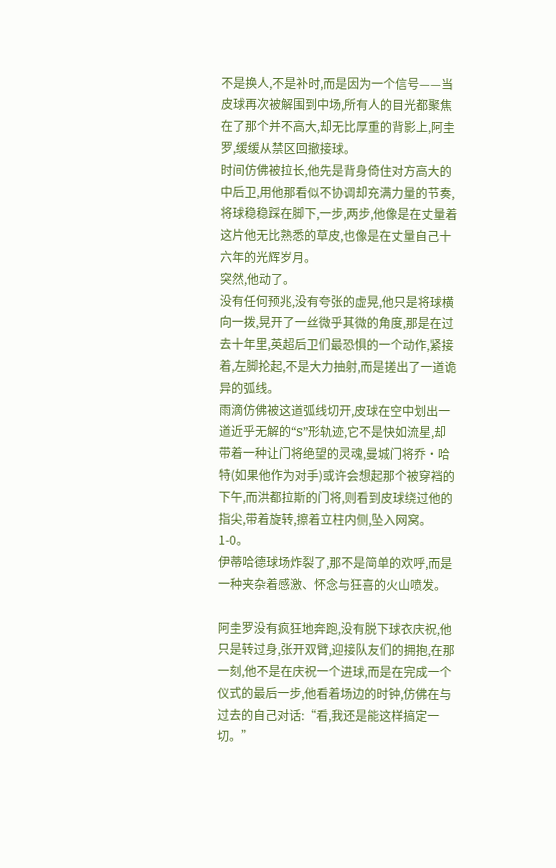不是换人,不是补时,而是因为一个信号——当皮球再次被解围到中场,所有人的目光都聚焦在了那个并不高大,却无比厚重的背影上,阿圭罗,缓缓从禁区回撤接球。
时间仿佛被拉长,他先是背身倚住对方高大的中后卫,用他那看似不协调却充满力量的节奏,将球稳稳踩在脚下,一步,两步,他像是在丈量着这片他无比熟悉的草皮,也像是在丈量自己十六年的光辉岁月。
突然,他动了。
没有任何预兆,没有夸张的虚晃,他只是将球横向一拨,晃开了一丝微乎其微的角度,那是在过去十年里,英超后卫们最恐惧的一个动作,紧接着,左脚抡起,不是大力抽射,而是搓出了一道诡异的弧线。
雨滴仿佛被这道弧线切开,皮球在空中划出一道近乎无解的“S”形轨迹,它不是快如流星,却带着一种让门将绝望的灵魂,曼城门将乔·哈特(如果他作为对手)或许会想起那个被穿裆的下午,而洪都拉斯的门将,则看到皮球绕过他的指尖,带着旋转,擦着立柱内侧,坠入网窝。
1-0。
伊蒂哈德球场炸裂了,那不是简单的欢呼,而是一种夹杂着感激、怀念与狂喜的火山喷发。

阿圭罗没有疯狂地奔跑,没有脱下球衣庆祝,他只是转过身,张开双臂,迎接队友们的拥抱,在那一刻,他不是在庆祝一个进球,而是在完成一个仪式的最后一步,他看着场边的时钟,仿佛在与过去的自己对话:“看,我还是能这样搞定一切。”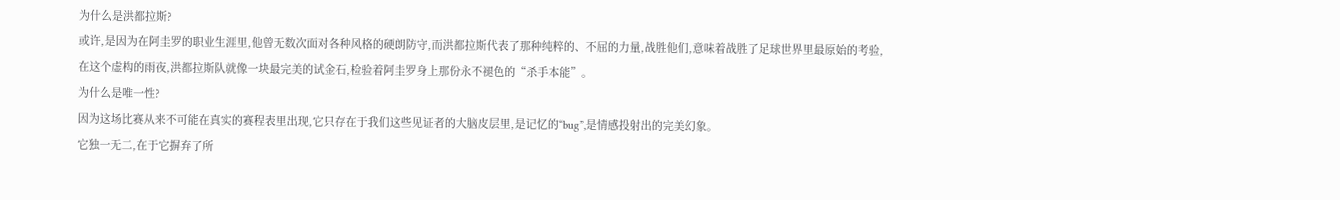为什么是洪都拉斯?
或许,是因为在阿圭罗的职业生涯里,他曾无数次面对各种风格的硬朗防守,而洪都拉斯代表了那种纯粹的、不屈的力量,战胜他们,意味着战胜了足球世界里最原始的考验,在这个虚构的雨夜,洪都拉斯队就像一块最完美的试金石,检验着阿圭罗身上那份永不褪色的“杀手本能”。
为什么是唯一性?
因为这场比赛从来不可能在真实的赛程表里出现,它只存在于我们这些见证者的大脑皮层里,是记忆的“bug”,是情感投射出的完美幻象。
它独一无二,在于它摒弃了所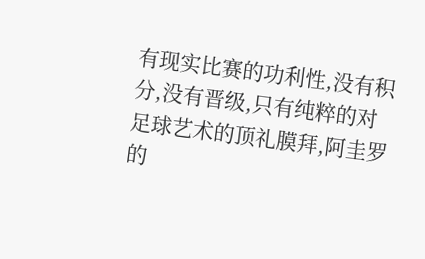有现实比赛的功利性,没有积分,没有晋级,只有纯粹的对足球艺术的顶礼膜拜,阿圭罗的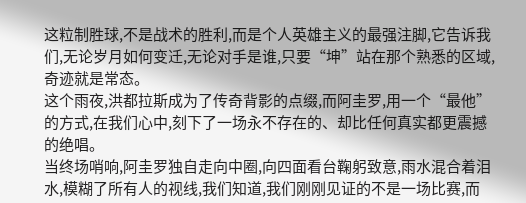这粒制胜球,不是战术的胜利,而是个人英雄主义的最强注脚,它告诉我们,无论岁月如何变迁,无论对手是谁,只要“坤”站在那个熟悉的区域,奇迹就是常态。
这个雨夜,洪都拉斯成为了传奇背影的点缀,而阿圭罗,用一个“最他”的方式,在我们心中,刻下了一场永不存在的、却比任何真实都更震撼的绝唱。
当终场哨响,阿圭罗独自走向中圈,向四面看台鞠躬致意,雨水混合着泪水,模糊了所有人的视线,我们知道,我们刚刚见证的不是一场比赛,而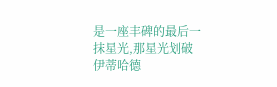是一座丰碑的最后一抹星光,那星光划破伊蒂哈德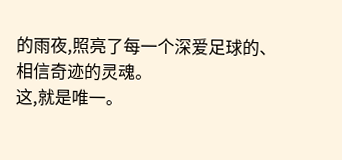的雨夜,照亮了每一个深爱足球的、相信奇迹的灵魂。
这,就是唯一。